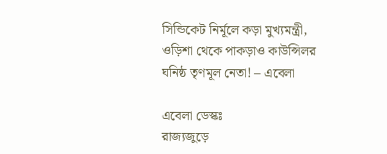সিন্ডিকেট নির্মূলে কড়া মুখ্যমন্ত্রী, ওড়িশা থেকে পাকড়াও কাউন্সিলর ঘনিষ্ঠ তৃণমূল নেতা! – এবেলা

এবেলা ডেস্কঃ
রাজ্যজুড়ে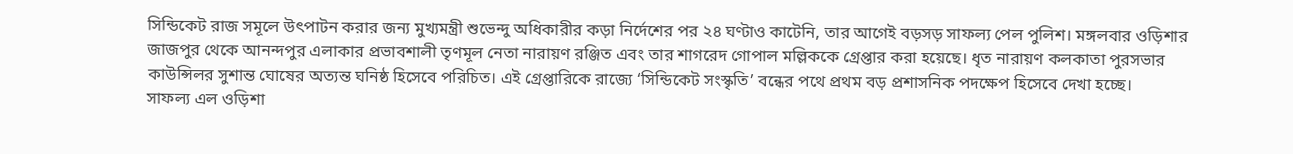সিন্ডিকেট রাজ সমূলে উৎপাটন করার জন্য মুখ্যমন্ত্রী শুভেন্দু অধিকারীর কড়া নির্দেশের পর ২৪ ঘণ্টাও কাটেনি, তার আগেই বড়সড় সাফল্য পেল পুলিশ। মঙ্গলবার ওড়িশার জাজপুর থেকে আনন্দপুর এলাকার প্রভাবশালী তৃণমূল নেতা নারায়ণ রঞ্জিত এবং তার শাগরেদ গোপাল মল্লিককে গ্রেপ্তার করা হয়েছে। ধৃত নারায়ণ কলকাতা পুরসভার কাউন্সিলর সুশান্ত ঘোষের অত্যন্ত ঘনিষ্ঠ হিসেবে পরিচিত। এই গ্রেপ্তারিকে রাজ্যে ‘সিন্ডিকেট সংস্কৃতি’ বন্ধের পথে প্রথম বড় প্রশাসনিক পদক্ষেপ হিসেবে দেখা হচ্ছে।
সাফল্য এল ওড়িশা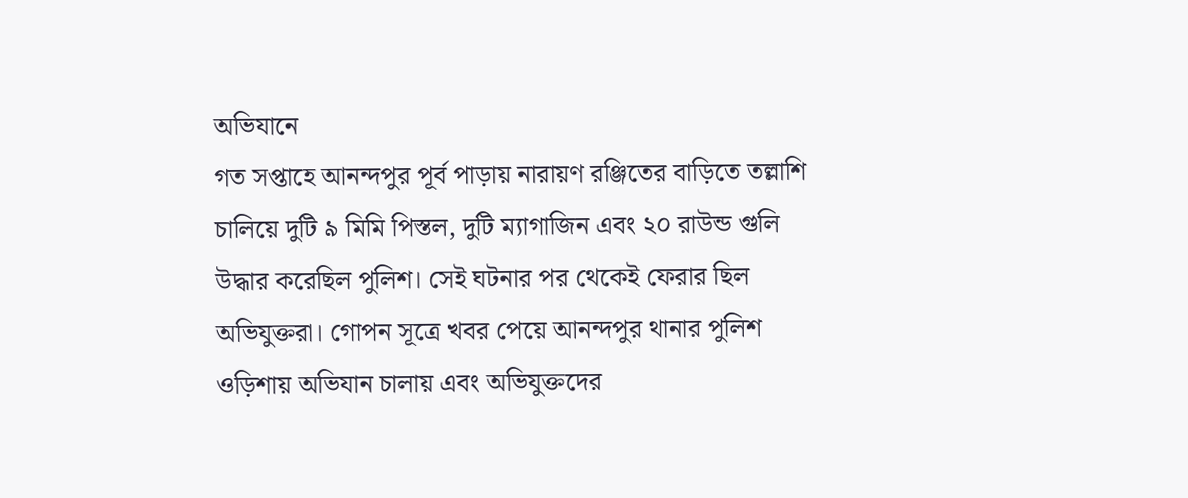অভিযানে
গত সপ্তাহে আনন্দপুর পূর্ব পাড়ায় নারায়ণ রঞ্জিতের বাড়িতে তল্লাশি চালিয়ে দুটি ৯ মিমি পিস্তল, দুটি ম্যাগাজিন এবং ২০ রাউন্ড গুলি উদ্ধার করেছিল পুলিশ। সেই ঘটনার পর থেকেই ফেরার ছিল অভিযুক্তরা। গোপন সূত্রে খবর পেয়ে আনন্দপুর থানার পুলিশ ওড়িশায় অভিযান চালায় এবং অভিযুক্তদের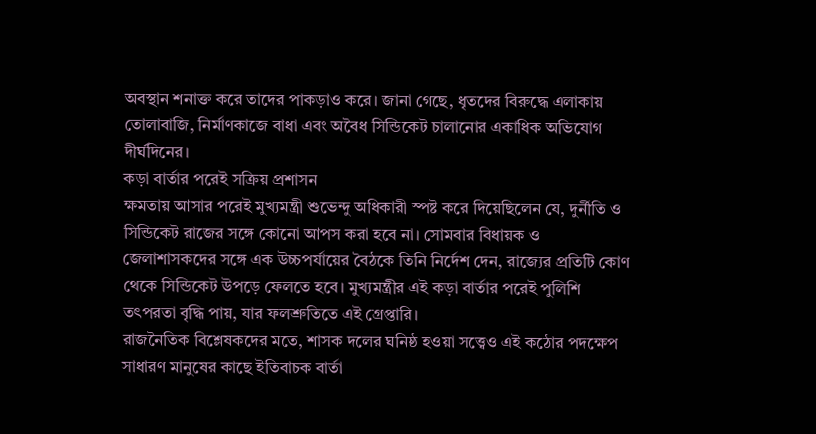অবস্থান শনাক্ত করে তাদের পাকড়াও করে। জানা গেছে, ধৃতদের বিরুদ্ধে এলাকায় তোলাবাজি, নির্মাণকাজে বাধা এবং অবৈধ সিন্ডিকেট চালানোর একাধিক অভিযোগ দীর্ঘদিনের।
কড়া বার্তার পরেই সক্রিয় প্রশাসন
ক্ষমতায় আসার পরেই মুখ্যমন্ত্রী শুভেন্দু অধিকারী স্পষ্ট করে দিয়েছিলেন যে, দুর্নীতি ও সিন্ডিকেট রাজের সঙ্গে কোনো আপস করা হবে না। সোমবার বিধায়ক ও জেলাশাসকদের সঙ্গে এক উচ্চপর্যায়ের বৈঠকে তিনি নির্দেশ দেন, রাজ্যের প্রতিটি কোণ থেকে সিন্ডিকেট উপড়ে ফেলতে হবে। মুখ্যমন্ত্রীর এই কড়া বার্তার পরেই পুলিশি তৎপরতা বৃদ্ধি পায়, যার ফলশ্রুতিতে এই গ্রেপ্তারি।
রাজনৈতিক বিশ্লেষকদের মতে, শাসক দলের ঘনিষ্ঠ হওয়া সত্ত্বেও এই কঠোর পদক্ষেপ সাধারণ মানুষের কাছে ইতিবাচক বার্তা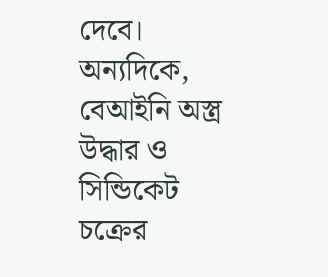দেবে। অন্যদিকে, বেআইনি অস্ত্র উদ্ধার ও সিন্ডিকেট চক্রের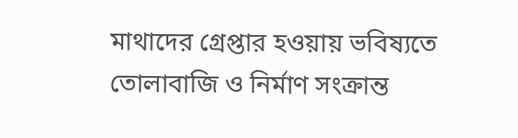মাথাদের গ্রেপ্তার হওয়ায় ভবিষ্যতে তোলাবাজি ও নির্মাণ সংক্রান্ত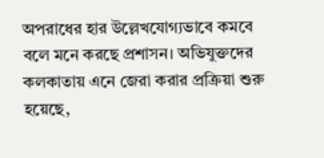অপরাধের হার উল্লেখযোগ্যভাবে কমবে বলে মনে করছে প্রশাসন। অভিযুক্তদের কলকাতায় এনে জেরা করার প্রক্রিয়া শুরু হয়েছে,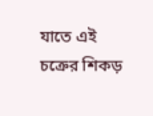যাতে এই চক্রের শিকড়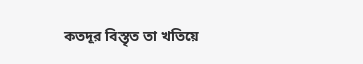কতদূর বিস্তৃত তা খতিয়ে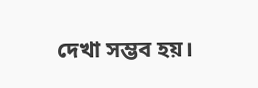দেখা সম্ভব হয়।